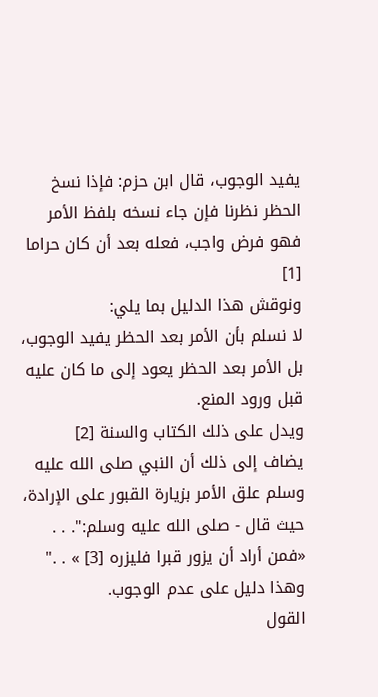يفيد الوجوب، قال ابن حزم: فإذا نسخ الحظر نظرنا فإن جاء نسخه بلفظ الأمر فهو فرض واجب، فعله بعد أن كان حراما [1]
ونوقش هذا الدليل بما يلي:
لا نسلم بأن الأمر بعد الحظر يفيد الوجوب، بل الأمر بعد الحظر يعود إلى ما كان عليه قبل ورود المنع.
ويدل على ذلك الكتاب والسنة [2]
يضاف إلى ذلك أن النبي صلى الله عليه وسلم علق الأمر بزيارة القبور على الإرادة، حيث قال - صلى الله عليه وسلم:". . . «فمن أراد أن يزور قبرا فليزره [3] » . ."
وهذا دليل على عدم الوجوب.
القول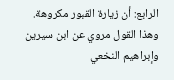الرابع: أن زيارة القبور مكروهة.
وهذا القول مروي عن ابن سيرين وإبراهيم النخعي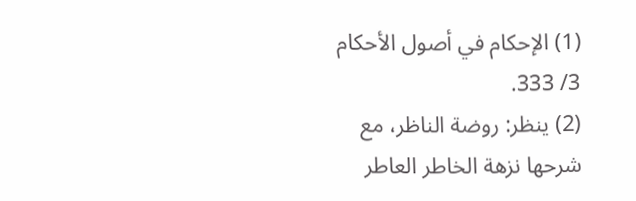(1) الإحكام في أصول الأحكام 3/ 333.
(2) ينظر: روضة الناظر، مع شرحها نزهة الخاطر العاطر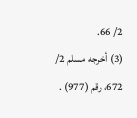2/ 66.
(3) أخرجه مسلم 2/ 672، رقم (977) .